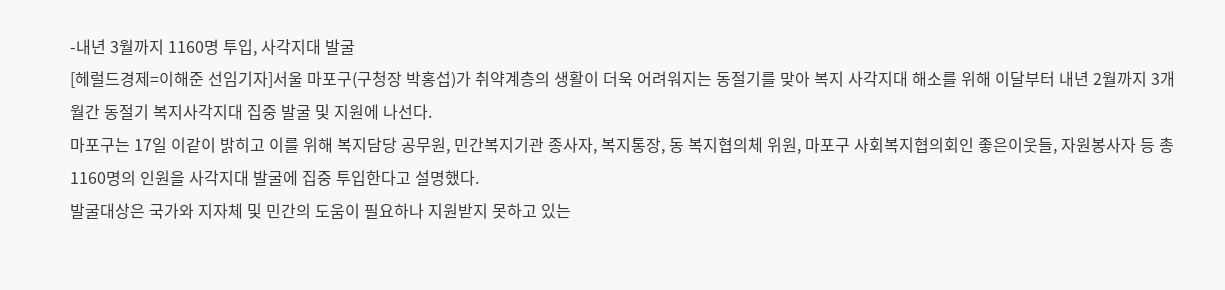-내년 3월까지 1160명 투입, 사각지대 발굴
[헤럴드경제=이해준 선임기자]서울 마포구(구청장 박홍섭)가 취약계층의 생활이 더욱 어려워지는 동절기를 맞아 복지 사각지대 해소를 위해 이달부터 내년 2월까지 3개월간 동절기 복지사각지대 집중 발굴 및 지원에 나선다.
마포구는 17일 이같이 밝히고 이를 위해 복지담당 공무원, 민간복지기관 종사자, 복지통장, 동 복지협의체 위원, 마포구 사회복지협의회인 좋은이웃들, 자원봉사자 등 총 1160명의 인원을 사각지대 발굴에 집중 투입한다고 설명했다.
발굴대상은 국가와 지자체 및 민간의 도움이 필요하나 지원받지 못하고 있는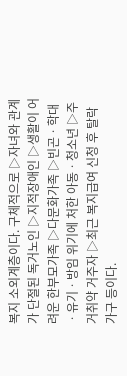복지 소외계층이다. 구체적으로 ▷자녀와 관계가 단절된 독거노인 ▷지적장애인 ▷생활이 어려운 한부모가족 ▷다문화가족 ▷빈곤ㆍ학대ㆍ유기ㆍ방임 위기에 처한 아동ㆍ청소년 ▷주거취약 거주자 ▷최근 복지급여 신청 후 탈락가구 등이다.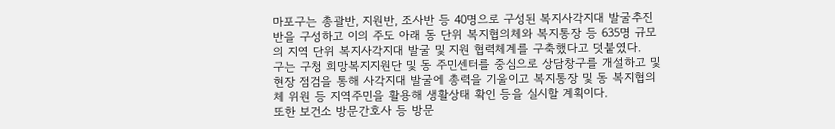마포구는 총괄반, 지원반, 조사반 등 40명으로 구성된 복지사각지대 발굴추진반을 구성하고 이의 주도 아래 동 단위 복지협의체와 복지통장 등 635명 규모의 지역 단위 복지사각지대 발굴 및 지원 협력체계를 구축했다고 덧붙였다.
구는 구청 희망복지지원단 및 동 주민센터를 중심으로 상담창구를 개설하고 및 현장 점검을 통해 사각지대 발굴에 총력을 기울이고 복지통장 및 동 복지협의체 위원 등 지역주민을 활용해 생활상태 확인 등을 실시할 계획이다.
또한 보건소 방문간호사 등 방문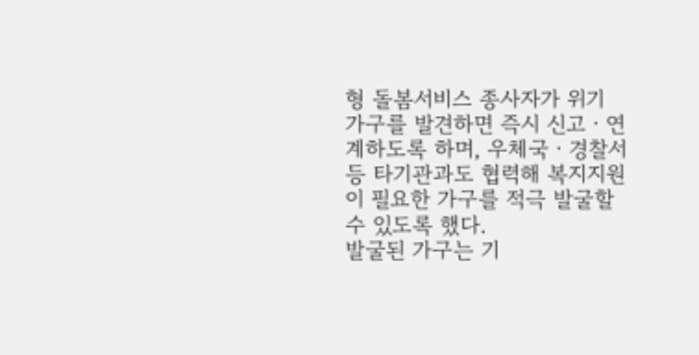형 돌봄서비스 종사자가 위기 가구를 발견하면 즉시 신고ㆍ연계하도록 하며, 우체국ㆍ경찰서 등 타기관과도 협력해 복지지원이 필요한 가구를 적극 발굴할 수 있도록 했다.
발굴된 가구는 기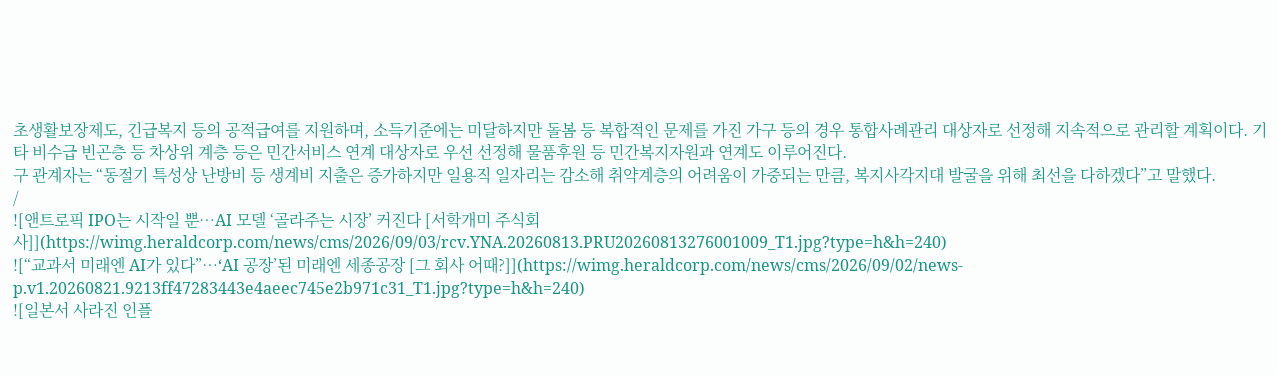초생활보장제도, 긴급복지 등의 공적급여를 지원하며, 소득기준에는 미달하지만 돌봄 등 복합적인 문제를 가진 가구 등의 경우 통합사례관리 대상자로 선정해 지속적으로 관리할 계획이다. 기타 비수급 빈곤층 등 차상위 계층 등은 민간서비스 연계 대상자로 우선 선정해 물품후원 등 민간복지자원과 연계도 이루어진다.
구 관계자는 “동절기 특성상 난방비 등 생계비 지출은 증가하지만 일용직 일자리는 감소해 취약계층의 어려움이 가중되는 만큼, 복지사각지대 발굴을 위해 최선을 다하겠다”고 말했다.
/
![앤트로픽 IPO는 시작일 뿐…AI 모델 ‘골라주는 시장’ 커진다 [서학개미 주식회사]](https://wimg.heraldcorp.com/news/cms/2026/09/03/rcv.YNA.20260813.PRU20260813276001009_T1.jpg?type=h&h=240)
![“교과서 미래엔 AI가 있다”…‘AI 공장’된 미래엔 세종공장 [그 회사 어때?]](https://wimg.heraldcorp.com/news/cms/2026/09/02/news-p.v1.20260821.9213ff47283443e4aeec745e2b971c31_T1.jpg?type=h&h=240)
![일본서 사라진 인플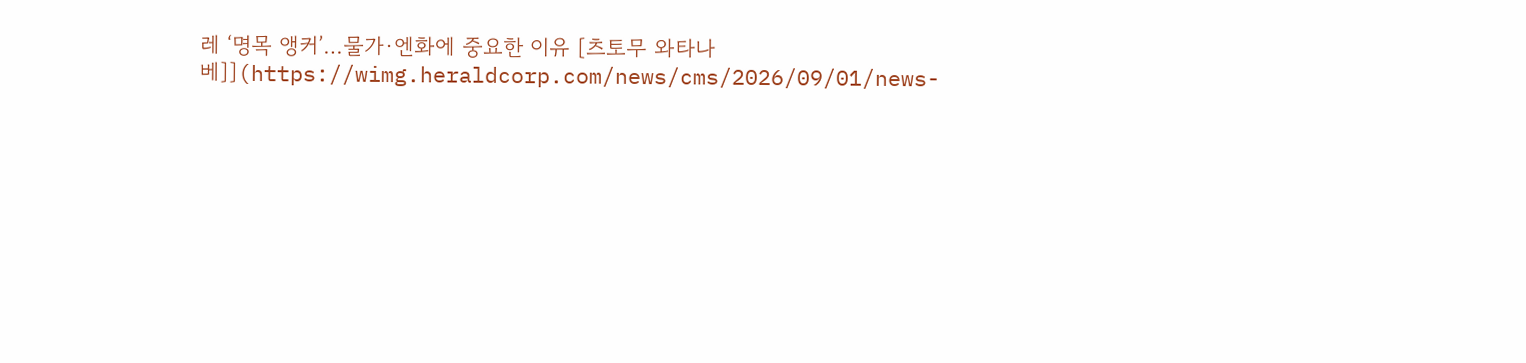레 ‘명목 앵커’…물가·엔화에 중요한 이유 [츠토무 와타나베]](https://wimg.heraldcorp.com/news/cms/2026/09/01/news-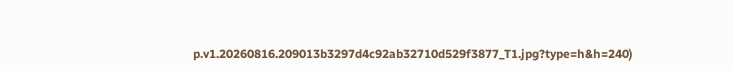p.v1.20260816.209013b3297d4c92ab32710d529f3877_T1.jpg?type=h&h=240)